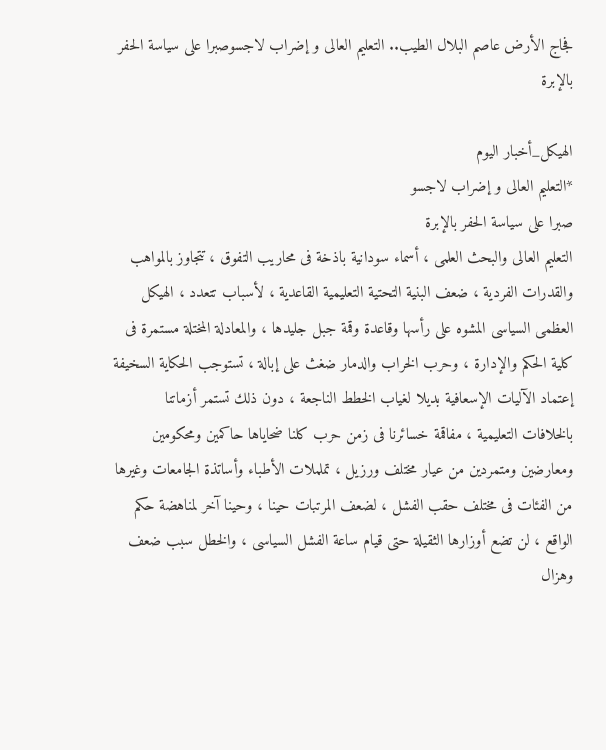فجاج الأرض عاصم البلال الطيب.. التعليم العالى و إضراب لاجسوصبرا على سياسة الحفر بالإبرة

الهيكل_أخبار اليوم
*التعليم العالى و إضراب لاجسو
صبرا على سياسة الحفر بالإبرة
التعليم العالى والبحث العلمى ، أسماء سودانية باذخة فى محاريب التفوق ، تتجاوز بالمواهب والقدرات الفردية ، ضعف البنية التحتية التعليمية القاعدية ، لأسباب تتعدد ، الهيكل العظمى السياسى المشوه على رأسها وقاعدة وقمة جبل جليدها ، والمعادلة المختلة مستمرة فى كلية الحكم والإدارة ، وحرب الخراب والدمار ضغث على إبالة ، تستوجب الحكاية السخيفة إعتماد الآليات الإسعافية بديلا لغياب الخطط الناجعة ، دون ذلك تستمر أزماتنا بالخلافات التعليمية ، مفاقمة خسائرنا فى زمن حرب كلنا ضحاياها حاكمين ومحكومين ومعارضين ومتمردين من عيار مختلف ورزيل ، تململات الأطباء وأساتذة الجامعات وغيرها من الفئات فى مختلف حقب الفشل ، لضعف المرتبات حينا ، وحينا آخر لمناهضة حكم الواقع ، لن تضع أوزارها الثقيلة حتى قيام ساعة الفشل السياسى ، والخطل سبب ضعف وهزال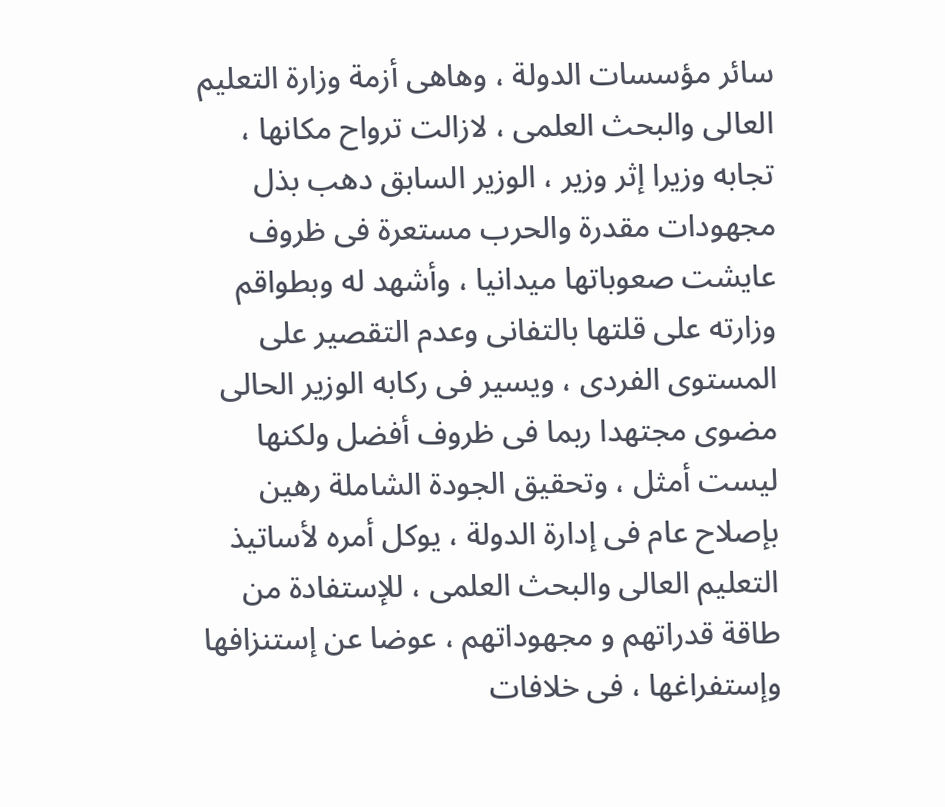سائر مؤسسات الدولة ، وهاهى أزمة وزارة التعليم العالى والبحث العلمى ، لازالت ترواح مكانها ، تجابه وزيرا إثر وزير ، الوزير السابق دهب بذل مجهودات مقدرة والحرب مستعرة فى ظروف عايشت صعوباتها ميدانيا ، وأشهد له وبطواقم وزارته على قلتها بالتفانى وعدم التقصير على المستوى الفردى ، ويسير فى ركابه الوزير الحالى مضوى مجتهدا ربما فى ظروف أفضل ولكنها ليست أمثل ، وتحقيق الجودة الشاملة رهين بإصلاح عام فى إدارة الدولة ، يوكل أمره لأساتيذ التعليم العالى والبحث العلمى ، للإستفادة من طاقة قدراتهم و مجهوداتهم ، عوضا عن إستنزافها وإستفراغها ، فى خلافات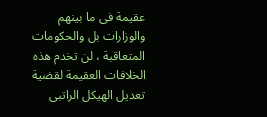عقيمة فى ما بينهم والوزارات بل والحكومات المتعاقبة ، لن تخدم هذه الخلافات العقيمة لقضية تعديل الهيكل الراتبى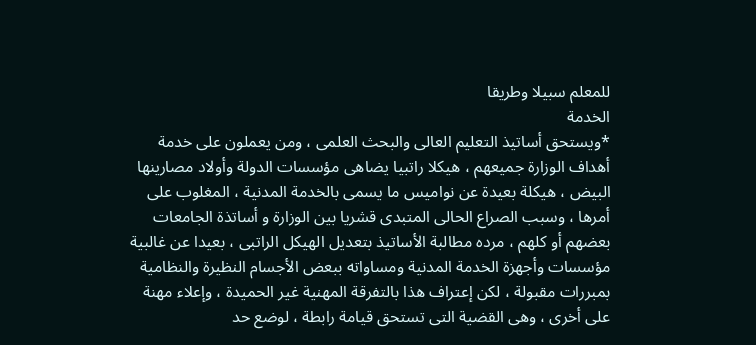للمعلم سبيلا وطريقا
الخدمة
*ويستحق أساتيذ التعليم العالى والبحث العلمى ، ومن يعملون على خدمة أهداف الوزارة جميعهم ، هيكلا راتبيا يضاهى مؤسسات الدولة وأولاد مصارينها البيض ، هيكلة بعيدة عن نواميس ما يسمى بالخدمة المدنية ، المغلوب على أمرها ، وسبب الصراع الحالى المتبدى قشريا بين الوزارة و أساتذة الجامعات بعضهم أو كلهم ، مرده مطالبة الأساتيذ بتعديل الهيكل الراتبى ، بعيدا عن غالبية مؤسسات وأجهزة الخدمة المدنية ومساواته ببعض الأجسام النظيرة والنظامية بمبررات مقبولة ، لكن إعتراف هذا بالتفرقة المهنية غير الحميدة ، وإعلاء مهنة على أخرى ، وهى القضية التى تستحق قيامة رابطة ، لوضع حد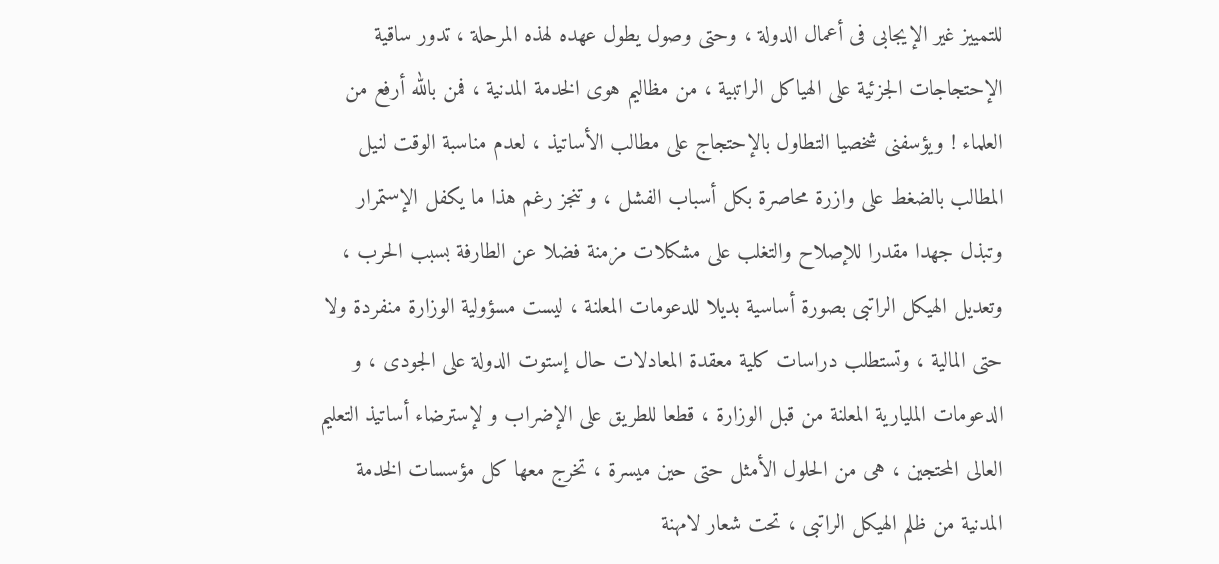للتمييز غير الإيجابى فى أعمال الدولة ، وحتى وصول يطول عهده لهذه المرحلة ، تدور ساقية الإحتجاجات الجزئية على الهياكل الراتبية ، من مظاليم هوى الخدمة المدنية ، فمن بالله أرفع من العلماء ! ويؤسفنى شخصيا التطاول بالإحتجاج على مطالب الأساتيذ ، لعدم مناسبة الوقت لنيل المطالب بالضغط على وازرة محاصرة بكل أسباب الفشل ، و تنجز رغم هذا ما يكفل الإستمرار وتبذل جهدا مقدرا للإصلاح والتغلب على مشكلات مزمنة فضلا عن الطارفة بسبب الحرب ، وتعديل الهيكل الراتبى بصورة أساسية بديلا للدعومات المعلنة ، ليست مسؤولية الوزارة منفردة ولا حتى المالية ، وتستطلب دراسات كلية معقدة المعادلات حال إستوت الدولة على الجودى ، و الدعومات المليارية المعلنة من قبل الوزارة ، قطعا للطريق على الإضراب و لإسترضاء أساتيذ التعليم العالى المحتجين ، هى من الحلول الأمثل حتى حين ميسرة ، تخرج معها كل مؤسسات الخدمة المدنية من ظلم الهيكل الراتبى ، تحت شعار لامهنة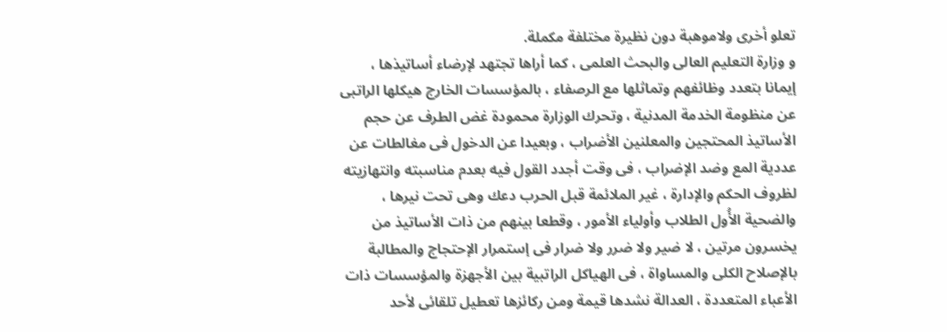تعلو أخرى ولاموهبة دون نظيرة مختلفة مكملة.
و وزارة التعليم العالى والبحث العلمى ، كما أراها تجتهد لإرضاء أساتيذها ، إيمانا بتعدد وظائفهم وتماثلها مع الرصفاء ، بالمؤسسات الخارج هيكلها الراتبى عن منظومة الخدمة المدنية ، وتحرك الوزارة محمودة غض الطرف عن حجم الأساتيذ المحتجين والمعلنين الأضراب ، وبعيدا عن الدخول فى مغالطات عن عددية المع وضد الإضراب ، فى وقت أجدد القول فيه بعدم مناسبته وانتهازيته لظروف الحكم والإدارة ، غير الملائمة قبل الحرب دعك وهى تحت نيرها ، والضحية الأُول الطلاب وأولياء الأمور ، وقطعا بينهم من ذات الأساتيذ من يخسرون مرتين ، لا ضير ولا ضرر ولا ضرار فى إستمرار الإحتجاج والمطالبة بالإصلاح الكلى والمساواة ، فى الهياكل الراتبية بين الأجهزة والمؤسسات ذات الأعباء المتعددة ، العدالة نشدها قيمة ومن ركائزها تعطيل تلقائى لأحد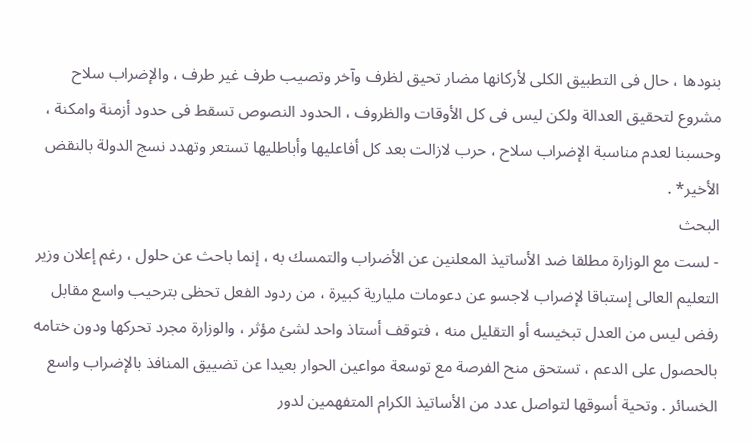بنودها ، حال فى التطبيق الكلى لأركانها مضار تحيق لظرف وآخر وتصيب طرف غير طرف ، والإضراب سلاح مشروع لتحقيق العدالة ولكن ليس فى كل الأوقات والظروف ، الحدود النصوص تسقط فى حدود أزمنة وامكنة ، وحسبنا لعدم مناسبة الإضراب سلاح ، حرب لازالت بعد كل أفاعليها وأباطليها تستعر وتهدد نسج الدولة بالنقض الأخير* .
البحث
- لست مع الوزارة مطلقا ضد الأساتيذ المعلنين عن الأضراب والتمسك به ، إنما باحث عن حلول ، رغم إعلان وزير التعليم العالى إستباقا لإضراب لاجسو عن دعومات مليارية كبيرة ، من ردود الفعل تحظى بترحيب واسع مقابل رفض ليس من العدل تبخيسه أو التقليل منه ، فتوقف أستاذ واحد لشئ مؤثر ، والوزارة مجرد تحركها ودون ختامه بالحصول على الدعم ، تستحق منح الفرصة مع توسعة مواعين الحوار بعيدا عن تضييق المنافذ بالإضراب واسع الخسائر . وتحية أسوقها لتواصل عدد من الأساتيذ الكرام المتفهمين لدور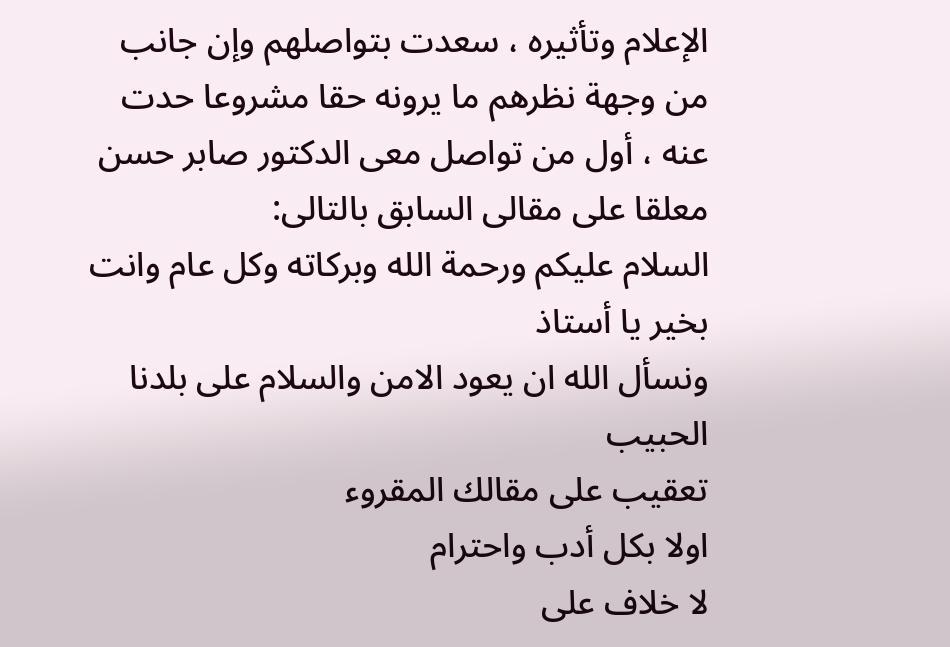الإعلام وتأثيره ، سعدت بتواصلهم وإن جانب من وجهة نظرهم ما يرونه حقا مشروعا حدت عنه ، أول من تواصل معى الدكتور صابر حسن معلقا على مقالى السابق بالتالى:
السلام عليكم ورحمة الله وبركاته وكل عام وانت بخير يا أستاذ
ونسأل الله ان يعود الامن والسلام على بلدنا الحبيب
تعقيب على مقالك المقروء
اولا بكل أدب واحترام
لا خلاف على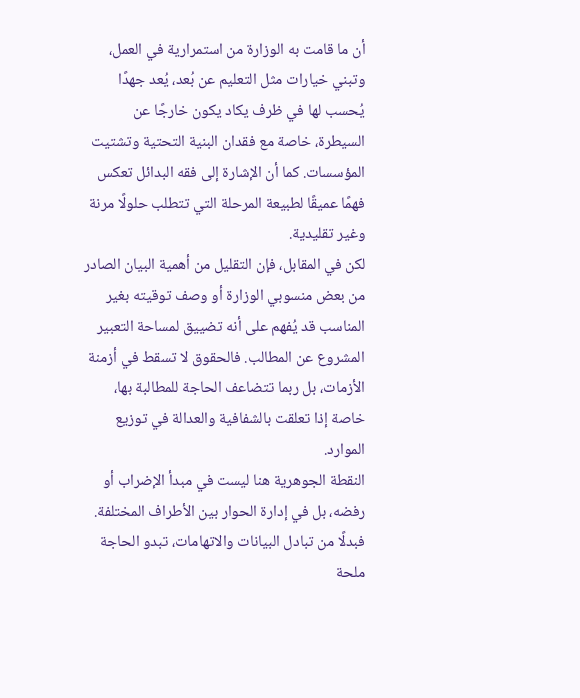أن ما قامت به الوزارة من استمرارية في العمل، وتبني خيارات مثل التعليم عن بُعد، يُعد جهدًا يُحسب لها في ظرف يكاد يكون خارجًا عن السيطرة، خاصة مع فقدان البنية التحتية وتشتيت المؤسسات. كما أن الإشارة إلى فقه البدائل تعكس فهمًا عميقًا لطبيعة المرحلة التي تتطلب حلولًا مرنة وغير تقليدية.
لكن في المقابل، فإن التقليل من أهمية البيان الصادر من بعض منسوبي الوزارة أو وصف توقيته بغير المناسب قد يُفهم على أنه تضييق لمساحة التعبير المشروع عن المطالب. فالحقوق لا تسقط في أزمنة الأزمات، بل ربما تتضاعف الحاجة للمطالبة بها، خاصة إذا تعلقت بالشفافية والعدالة في توزيع الموارد.
النقطة الجوهرية هنا ليست في مبدأ الإضراب أو رفضه، بل في إدارة الحوار بين الأطراف المختلفة. فبدلًا من تبادل البيانات والاتهامات، تبدو الحاجة ملحة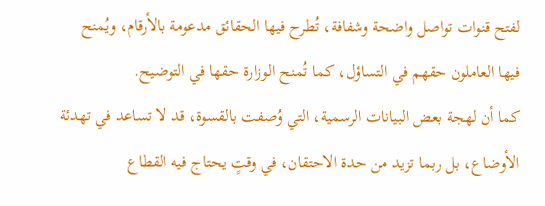لفتح قنوات تواصل واضحة وشفافة، تُطرح فيها الحقائق مدعومة بالأرقام، ويُمنح فيها العاملون حقهم في التساؤل، كما تُمنح الوزارة حقها في التوضيح.
كما أن لهجة بعض البيانات الرسمية، التي وُصفت بالقسوة، قد لا تساعد في تهدئة الأوضاع، بل ربما تزيد من حدة الاحتقان، في وقتٍ يحتاج فيه القطاع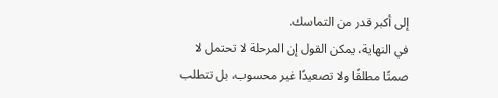إلى أكبر قدر من التماسك.
في النهاية، يمكن القول إن المرحلة لا تحتمل لا صمتًا مطلقًا ولا تصعيدًا غير محسوب، بل تتطلب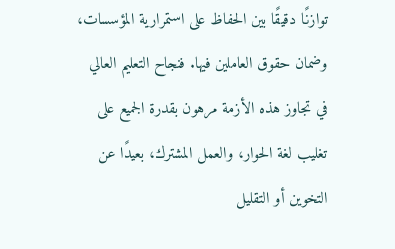توازنًا دقيقًا بين الحفاظ على استمرارية المؤسسات، وضمان حقوق العاملين فيها. فنجاح التعليم العالي في تجاوز هذه الأزمة مرهون بقدرة الجميع على تغليب لغة الحوار، والعمل المشترك، بعيدًا عن التخوين أو التقليل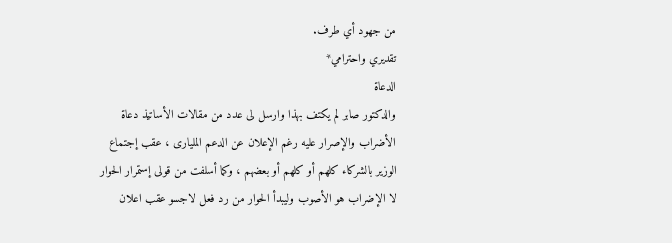من جهود أي طرف.
تقديري واحترامي*
الدعاة
والدكتور صابر لم يكتف بهذا وارسل لى عدد من مقالات الأساتيذ دعاة الأضراب والإصرار عليه رغم الإعلان عن الدعم المليارى ، عقب إجتماع الوزير بالشركاء كلهم أو كلهم أو بعضهم ، وكما أسلفت من قولى إستمرار الحوار لا الإضراب هو الأصوب وليبدأ الحوار من رد فعل لاجسو عقب اعلان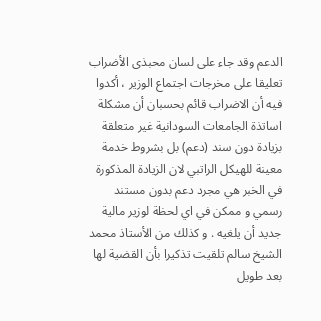الدعم وقد جاء على لسان محبذى الأضراب تعليقا على مخرجات اجتماع الوزير ، أكدوا فيه أن الاضراب قائم بحسبان أن مشكلة اساتذة الجامعات السودانية غير متعلقة بزيادة دون سند (دعم) بل بشروط خدمة معينة للهيكل الراتبي لان الزيادة المذكورة في الخبر هي مجرد دعم بدون مستند رسمي و ممكن في اي لحظة لوزير مالية جديد أن يلغيه . و كذلك من الأستاذ محمد الشيخ سالم تلقيت تذكيرا بأن القضية لها بعد طويل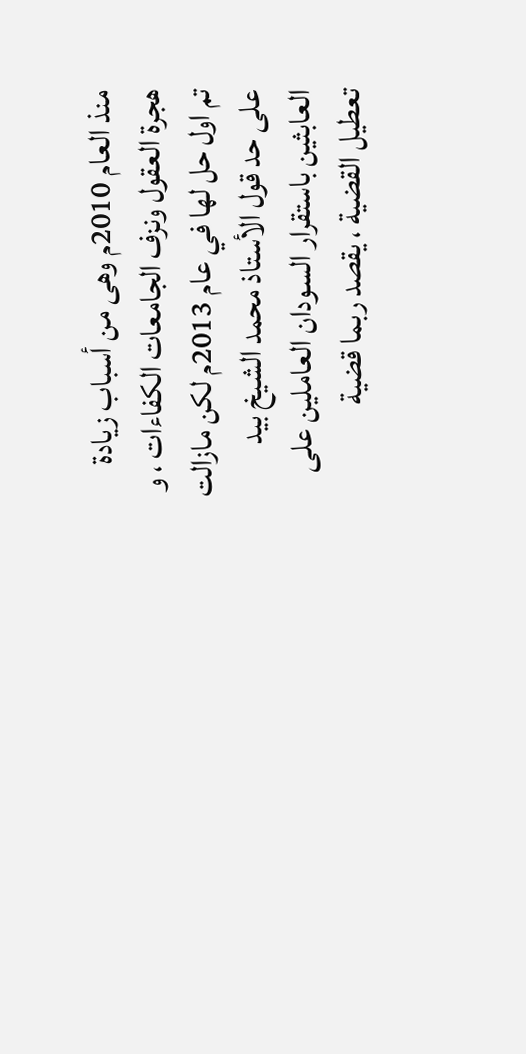منذ العام 2010م وهى من أسباب زيادة هجرة العقول ونزف الجامعات الكفاءات ، و تم اول حل لها في عام 2013م لكن مازالت على حد قول الأستاذ محمد الشيخ بيد العابثين باستقرار السودان العاملين على تعطيل القضية ، يقصد ربما قضية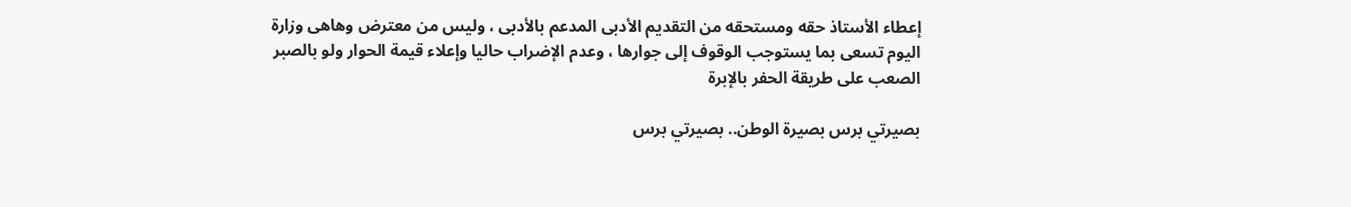إعطاء الأستاذ حقه ومستحقه من التقديم الأدبى المدعم بالأدبى ، وليس من معترض وهاهى وزارة اليوم تسعى بما يستوجب الوقوف إلى جوارها ، وعدم الإضراب حاليا وإعلاء قيمة الحوار ولو بالصبر الصعب على طريقة الحفر بالإبرة

بصيرتي برس بصيرة الوطن.. بصيرتي برس